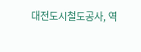대전도시철도공사, 역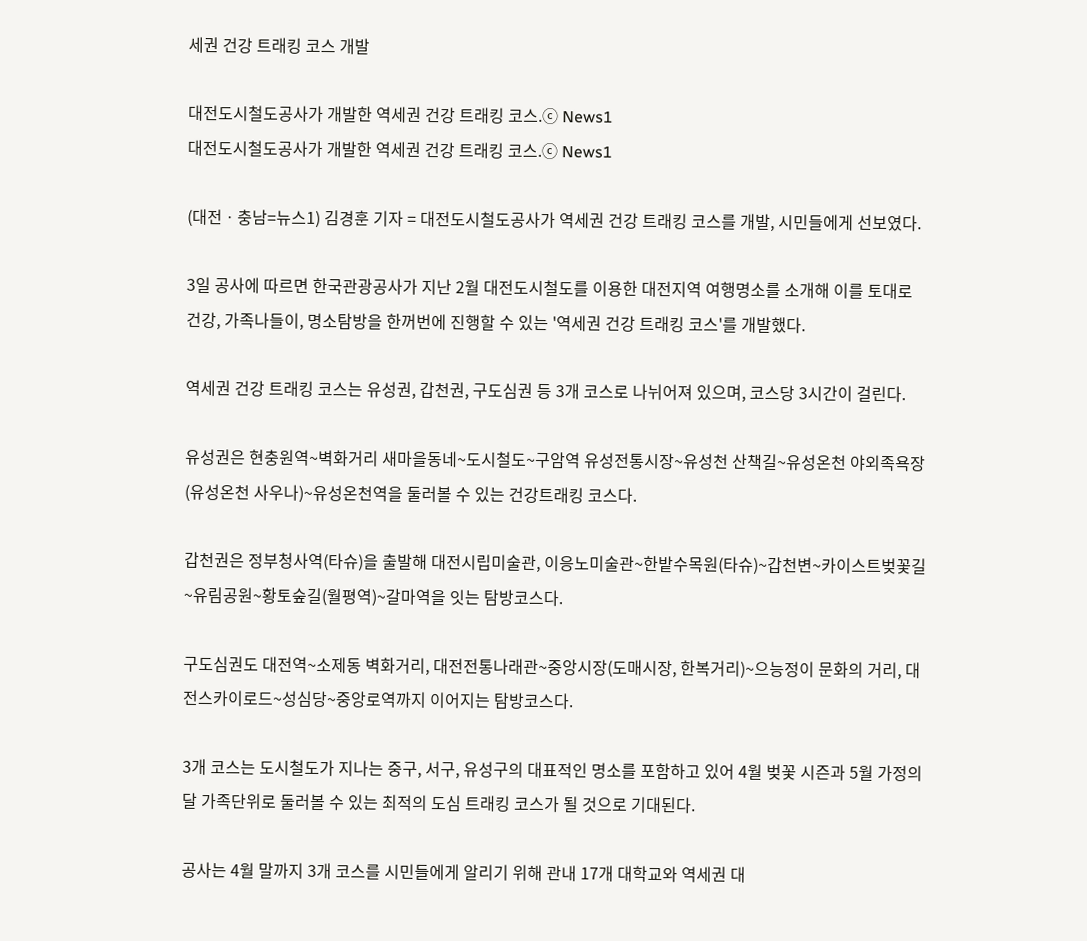세권 건강 트래킹 코스 개발

대전도시철도공사가 개발한 역세권 건강 트래킹 코스.ⓒ News1
대전도시철도공사가 개발한 역세권 건강 트래킹 코스.ⓒ News1

(대전ㆍ충남=뉴스1) 김경훈 기자 = 대전도시철도공사가 역세권 건강 트래킹 코스를 개발, 시민들에게 선보였다.

3일 공사에 따르면 한국관광공사가 지난 2월 대전도시철도를 이용한 대전지역 여행명소를 소개해 이를 토대로 건강, 가족나들이, 명소탐방을 한꺼번에 진행할 수 있는 '역세권 건강 트래킹 코스'를 개발했다.

역세권 건강 트래킹 코스는 유성권, 갑천권, 구도심권 등 3개 코스로 나뉘어져 있으며, 코스당 3시간이 걸린다.

유성권은 현충원역~벽화거리 새마을동네~도시철도~구암역 유성전통시장~유성천 산책길~유성온천 야외족욕장(유성온천 사우나)~유성온천역을 둘러볼 수 있는 건강트래킹 코스다.

갑천권은 정부청사역(타슈)을 출발해 대전시립미술관, 이응노미술관~한밭수목원(타슈)~갑천변~카이스트벚꽃길~유림공원~황토숲길(월평역)~갈마역을 잇는 탐방코스다.

구도심권도 대전역~소제동 벽화거리, 대전전통나래관~중앙시장(도매시장, 한복거리)~으능정이 문화의 거리, 대전스카이로드~성심당~중앙로역까지 이어지는 탐방코스다.

3개 코스는 도시철도가 지나는 중구, 서구, 유성구의 대표적인 명소를 포함하고 있어 4월 벚꽃 시즌과 5월 가정의 달 가족단위로 둘러볼 수 있는 최적의 도심 트래킹 코스가 될 것으로 기대된다.

공사는 4월 말까지 3개 코스를 시민들에게 알리기 위해 관내 17개 대학교와 역세권 대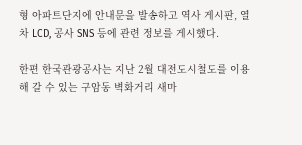형 아파트단지에 안내문을 발송하고 역사 게시판, 열차 LCD, 공사 SNS 등에 관련 정보를 게시했다.

한편 한국관광공사는 지난 2월 대전도시철도를 이용해 갈 수 있는 구암동 벽화거리 새마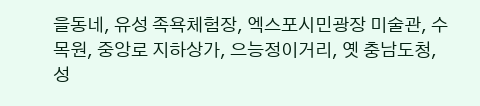을동네, 유성 족욕체험장, 엑스포시민광장 미술관, 수목원, 중앙로 지하상가, 으능정이거리, 옛 충남도청, 성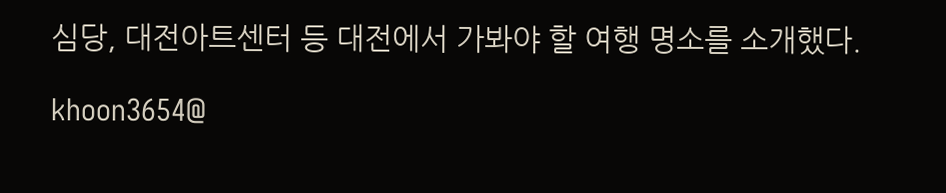심당, 대전아트센터 등 대전에서 가봐야 할 여행 명소를 소개했다.

khoon3654@